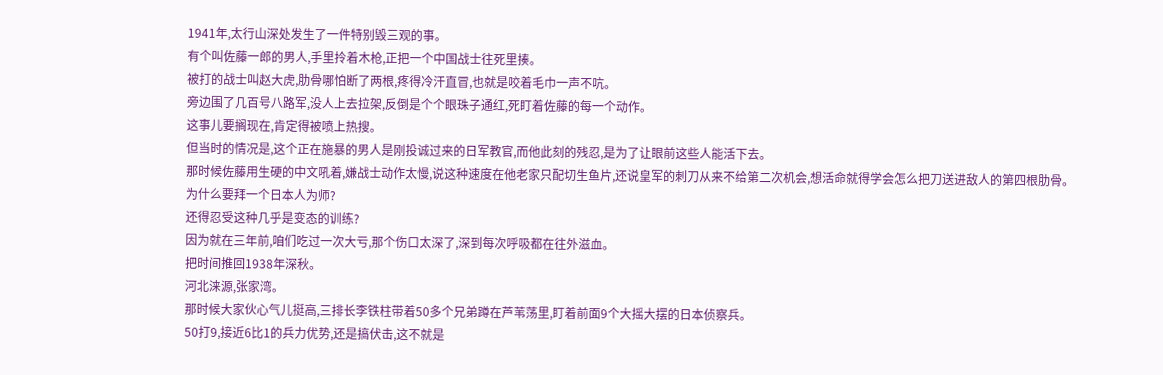1941年,太行山深处发生了一件特别毁三观的事。
有个叫佐藤一郎的男人,手里拎着木枪,正把一个中国战士往死里揍。
被打的战士叫赵大虎,肋骨哪怕断了两根,疼得冷汗直冒,也就是咬着毛巾一声不吭。
旁边围了几百号八路军,没人上去拉架,反倒是个个眼珠子通红,死盯着佐藤的每一个动作。
这事儿要搁现在,肯定得被喷上热搜。
但当时的情况是,这个正在施暴的男人是刚投诚过来的日军教官,而他此刻的残忍,是为了让眼前这些人能活下去。
那时候佐藤用生硬的中文吼着,嫌战士动作太慢,说这种速度在他老家只配切生鱼片,还说皇军的刺刀从来不给第二次机会,想活命就得学会怎么把刀送进敌人的第四根肋骨。
为什么要拜一个日本人为师?
还得忍受这种几乎是变态的训练?
因为就在三年前,咱们吃过一次大亏,那个伤口太深了,深到每次呼吸都在往外滋血。
把时间推回1938年深秋。
河北涞源,张家湾。
那时候大家伙心气儿挺高,三排长李铁柱带着50多个兄弟蹲在芦苇荡里,盯着前面9个大摇大摆的日本侦察兵。
50打9,接近6比1的兵力优势,还是搞伏击,这不就是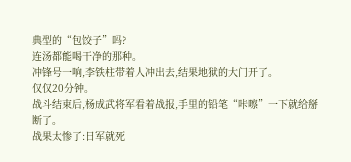典型的“包饺子”吗?
连汤都能喝干净的那种。
冲锋号一响,李铁柱带着人冲出去,结果地狱的大门开了。
仅仅20分钟。
战斗结束后,杨成武将军看着战报,手里的铅笔“咔嚓”一下就给掰断了。
战果太惨了:日军就死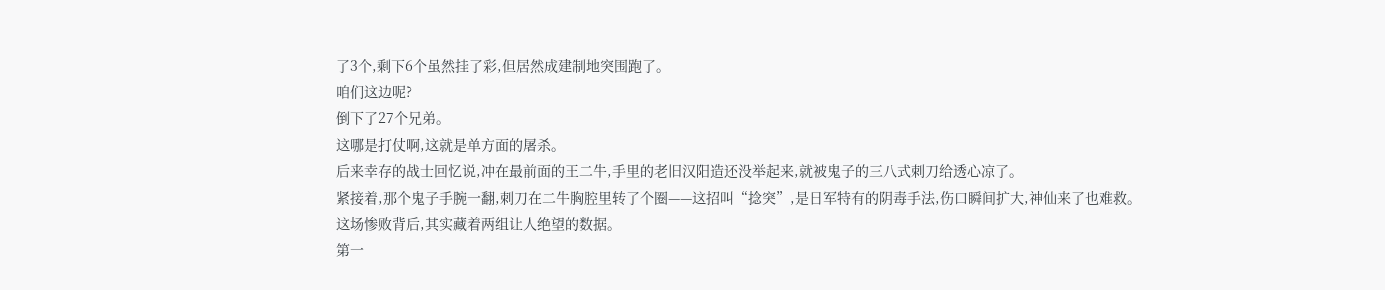了3个,剩下6个虽然挂了彩,但居然成建制地突围跑了。
咱们这边呢?
倒下了27个兄弟。
这哪是打仗啊,这就是单方面的屠杀。
后来幸存的战士回忆说,冲在最前面的王二牛,手里的老旧汉阳造还没举起来,就被鬼子的三八式刺刀给透心凉了。
紧接着,那个鬼子手腕一翻,刺刀在二牛胸腔里转了个圈——这招叫“捻突”,是日军特有的阴毒手法,伤口瞬间扩大,神仙来了也难救。
这场惨败背后,其实藏着两组让人绝望的数据。
第一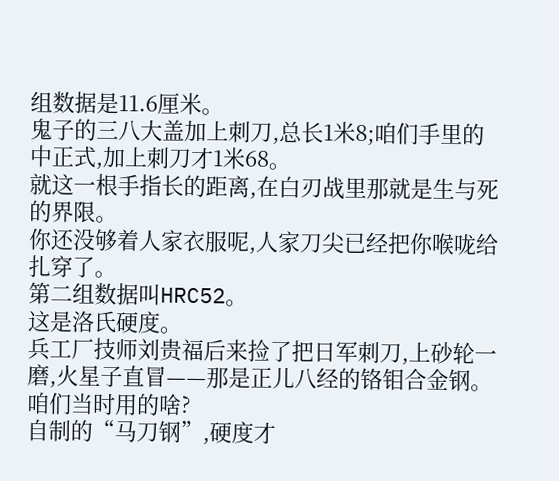组数据是11.6厘米。
鬼子的三八大盖加上刺刀,总长1米8;咱们手里的中正式,加上刺刀才1米68。
就这一根手指长的距离,在白刃战里那就是生与死的界限。
你还没够着人家衣服呢,人家刀尖已经把你喉咙给扎穿了。
第二组数据叫HRC52。
这是洛氏硬度。
兵工厂技师刘贵福后来捡了把日军刺刀,上砂轮一磨,火星子直冒——那是正儿八经的铬钼合金钢。
咱们当时用的啥?
自制的“马刀钢”,硬度才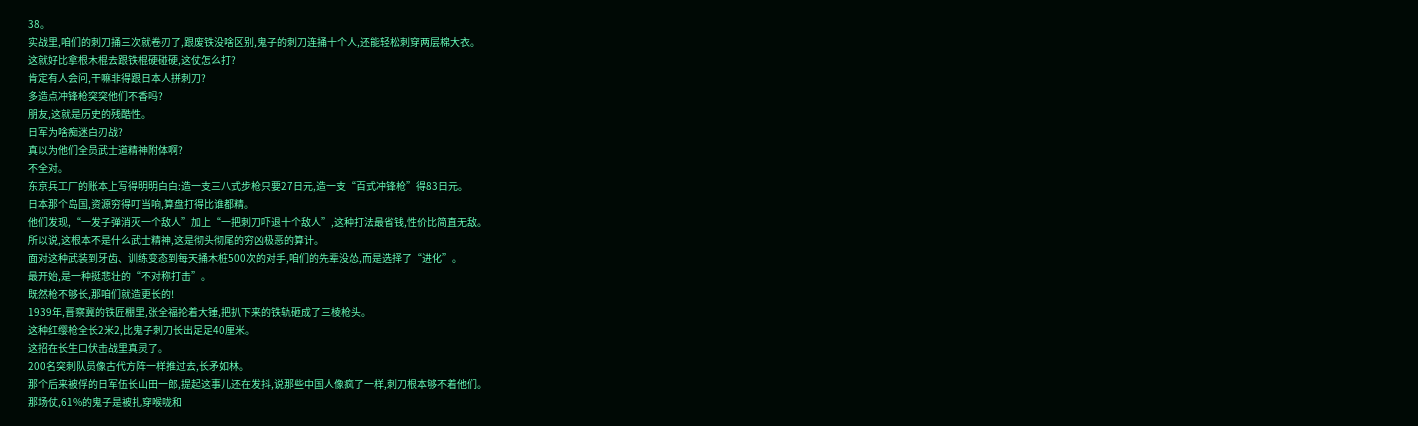38。
实战里,咱们的刺刀捅三次就卷刃了,跟废铁没啥区别,鬼子的刺刀连捅十个人,还能轻松刺穿两层棉大衣。
这就好比拿根木棍去跟铁棍硬碰硬,这仗怎么打?
肯定有人会问,干嘛非得跟日本人拼刺刀?
多造点冲锋枪突突他们不香吗?
朋友,这就是历史的残酷性。
日军为啥痴迷白刃战?
真以为他们全员武士道精神附体啊?
不全对。
东京兵工厂的账本上写得明明白白:造一支三八式步枪只要27日元,造一支“百式冲锋枪”得83日元。
日本那个岛国,资源穷得叮当响,算盘打得比谁都精。
他们发现,“一发子弹消灭一个敌人”加上“一把刺刀吓退十个敌人”,这种打法最省钱,性价比简直无敌。
所以说,这根本不是什么武士精神,这是彻头彻尾的穷凶极恶的算计。
面对这种武装到牙齿、训练变态到每天捅木桩500次的对手,咱们的先辈没怂,而是选择了“进化”。
最开始,是一种挺悲壮的“不对称打击”。
既然枪不够长,那咱们就造更长的!
1939年,晋察冀的铁匠棚里,张全福抡着大锤,把扒下来的铁轨砸成了三棱枪头。
这种红缨枪全长2米2,比鬼子刺刀长出足足40厘米。
这招在长生口伏击战里真灵了。
200名突刺队员像古代方阵一样推过去,长矛如林。
那个后来被俘的日军伍长山田一郎,提起这事儿还在发抖,说那些中国人像疯了一样,刺刀根本够不着他们。
那场仗,61%的鬼子是被扎穿喉咙和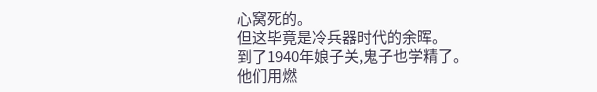心窝死的。
但这毕竟是冷兵器时代的余晖。
到了1940年娘子关,鬼子也学精了。
他们用燃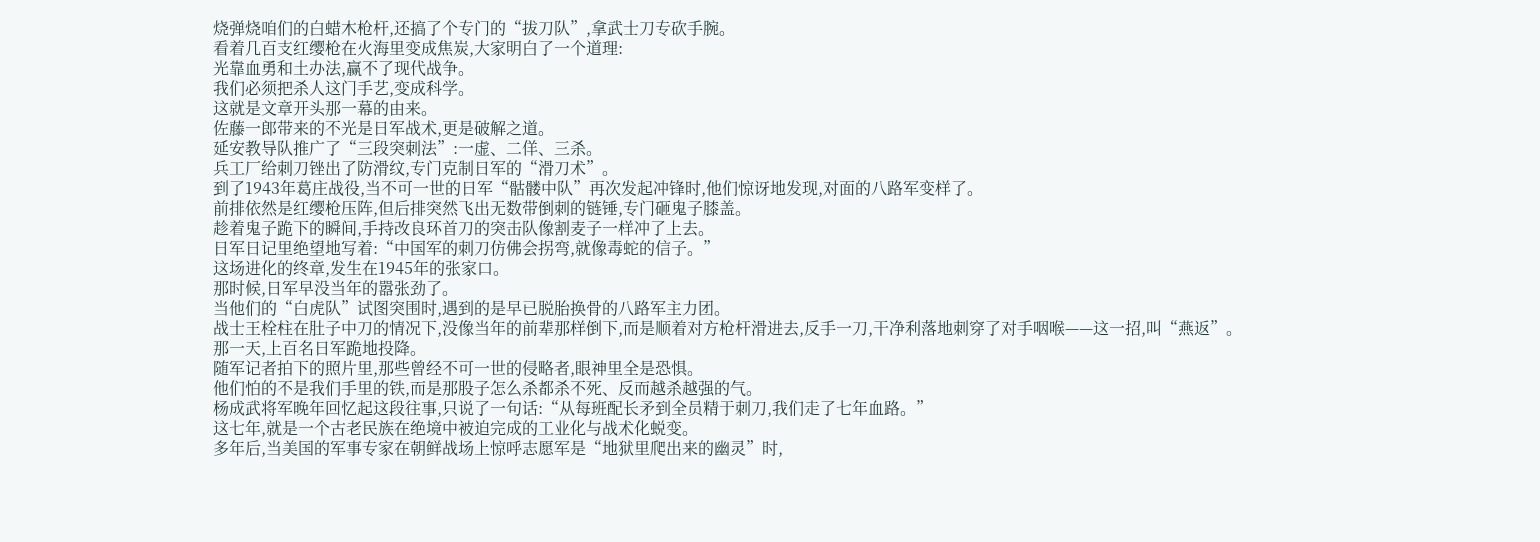烧弹烧咱们的白蜡木枪杆,还搞了个专门的“拔刀队”,拿武士刀专砍手腕。
看着几百支红缨枪在火海里变成焦炭,大家明白了一个道理:
光靠血勇和土办法,赢不了现代战争。
我们必须把杀人这门手艺,变成科学。
这就是文章开头那一幕的由来。
佐藤一郎带来的不光是日军战术,更是破解之道。
延安教导队推广了“三段突刺法”:一虚、二佯、三杀。
兵工厂给刺刀锉出了防滑纹,专门克制日军的“滑刀术”。
到了1943年葛庄战役,当不可一世的日军“骷髅中队”再次发起冲锋时,他们惊讶地发现,对面的八路军变样了。
前排依然是红缨枪压阵,但后排突然飞出无数带倒刺的链锤,专门砸鬼子膝盖。
趁着鬼子跪下的瞬间,手持改良环首刀的突击队像割麦子一样冲了上去。
日军日记里绝望地写着:“中国军的刺刀仿佛会拐弯,就像毒蛇的信子。”
这场进化的终章,发生在1945年的张家口。
那时候,日军早没当年的嚣张劲了。
当他们的“白虎队”试图突围时,遇到的是早已脱胎换骨的八路军主力团。
战士王栓柱在肚子中刀的情况下,没像当年的前辈那样倒下,而是顺着对方枪杆滑进去,反手一刀,干净利落地刺穿了对手咽喉——这一招,叫“燕返”。
那一天,上百名日军跪地投降。
随军记者拍下的照片里,那些曾经不可一世的侵略者,眼神里全是恐惧。
他们怕的不是我们手里的铁,而是那股子怎么杀都杀不死、反而越杀越强的气。
杨成武将军晚年回忆起这段往事,只说了一句话:“从每班配长矛到全员精于刺刀,我们走了七年血路。”
这七年,就是一个古老民族在绝境中被迫完成的工业化与战术化蜕变。
多年后,当美国的军事专家在朝鲜战场上惊呼志愿军是“地狱里爬出来的幽灵”时,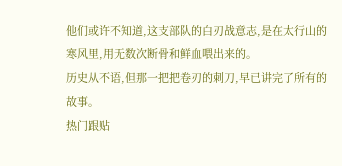他们或许不知道,这支部队的白刃战意志,是在太行山的寒风里,用无数次断骨和鲜血喂出来的。
历史从不语,但那一把把卷刃的刺刀,早已讲完了所有的故事。
热门跟贴